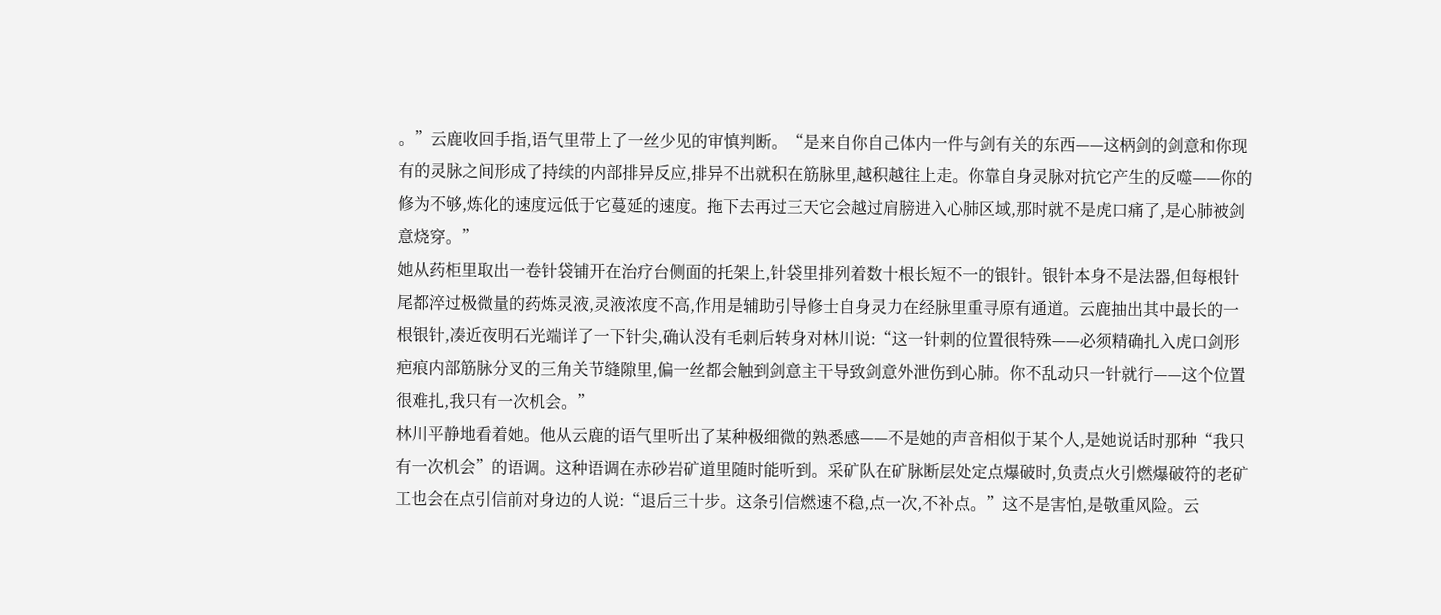。”云鹿收回手指,语气里带上了一丝少见的审慎判断。“是来自你自己体内一件与剑有关的东西——这柄剑的剑意和你现有的灵脉之间形成了持续的内部排异反应,排异不出就积在筋脉里,越积越往上走。你靠自身灵脉对抗它产生的反噬——你的修为不够,炼化的速度远低于它蔓延的速度。拖下去再过三天它会越过肩膀进入心肺区域,那时就不是虎口痛了,是心肺被剑意烧穿。”
她从药柜里取出一卷针袋铺开在治疗台侧面的托架上,针袋里排列着数十根长短不一的银针。银针本身不是法器,但每根针尾都淬过极微量的药炼灵液,灵液浓度不高,作用是辅助引导修士自身灵力在经脉里重寻原有通道。云鹿抽出其中最长的一根银针,凑近夜明石光端详了一下针尖,确认没有毛刺后转身对林川说:“这一针刺的位置很特殊——必须精确扎入虎口剑形疤痕内部筋脉分叉的三角关节缝隙里,偏一丝都会触到剑意主干导致剑意外泄伤到心肺。你不乱动只一针就行——这个位置很难扎,我只有一次机会。”
林川平静地看着她。他从云鹿的语气里听出了某种极细微的熟悉感——不是她的声音相似于某个人,是她说话时那种“我只有一次机会”的语调。这种语调在赤砂岩矿道里随时能听到。采矿队在矿脉断层处定点爆破时,负责点火引燃爆破符的老矿工也会在点引信前对身边的人说:“退后三十步。这条引信燃速不稳,点一次,不补点。”这不是害怕,是敬重风险。云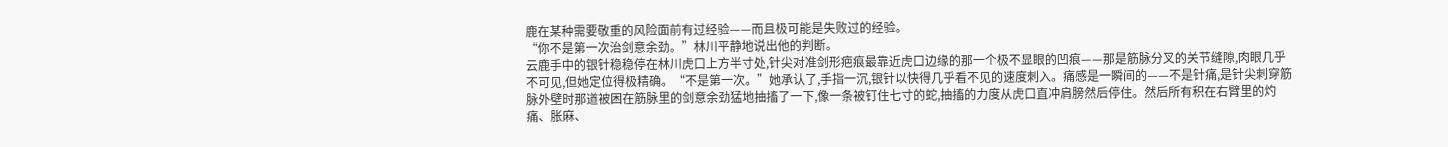鹿在某种需要敬重的风险面前有过经验——而且极可能是失败过的经验。
“你不是第一次治剑意余劲。”林川平静地说出他的判断。
云鹿手中的银针稳稳停在林川虎口上方半寸处,针尖对准剑形疤痕最靠近虎口边缘的那一个极不显眼的凹痕——那是筋脉分叉的关节缝隙,肉眼几乎不可见,但她定位得极精确。“不是第一次。”她承认了,手指一沉,银针以快得几乎看不见的速度刺入。痛感是一瞬间的——不是针痛,是针尖刺穿筋脉外壁时那道被困在筋脉里的剑意余劲猛地抽搐了一下,像一条被钉住七寸的蛇,抽搐的力度从虎口直冲肩膀然后停住。然后所有积在右臂里的灼痛、胀麻、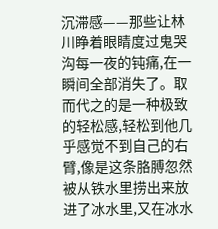沉滞感——那些让林川睁着眼睛度过鬼哭沟每一夜的钝痛,在一瞬间全部消失了。取而代之的是一种极致的轻松感,轻松到他几乎感觉不到自己的右臂,像是这条胳膊忽然被从铁水里捞出来放进了冰水里,又在冰水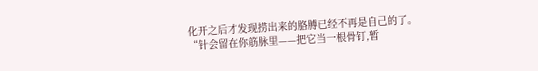化开之后才发现捞出来的胳膊已经不再是自己的了。
“针会留在你筋脉里——把它当一根骨钉,暂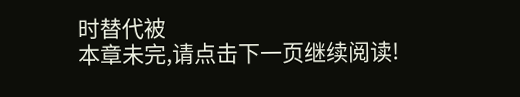时替代被
本章未完,请点击下一页继续阅读!